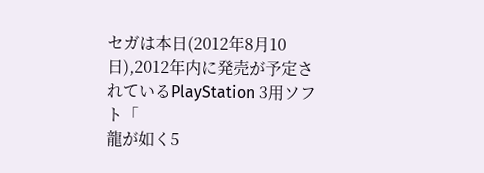セガは本日(2012年8月10日),2012年内に発売が予定されているPlayStation 3用ソフト「
龍が如く5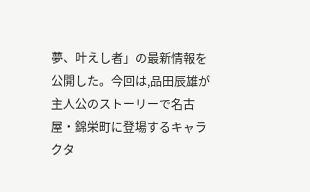夢、叶えし者」の最新情報を公開した。今回は,品田辰雄が主人公のストーリーで名古屋・錦栄町に登場するキャラクタ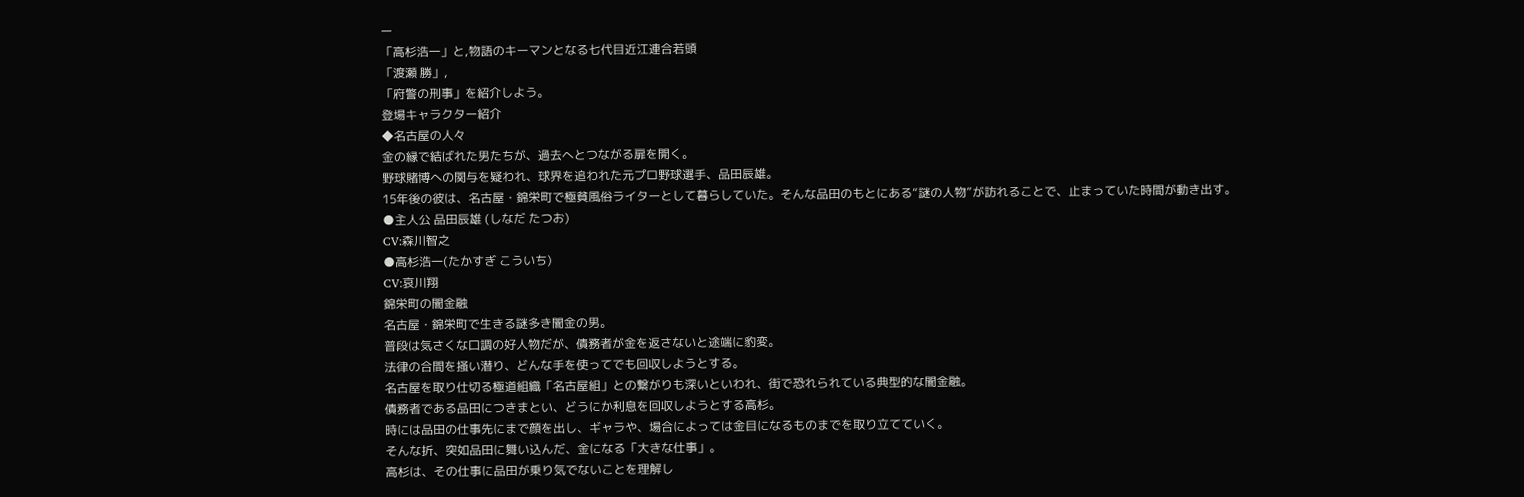ー
「高杉浩一」と,物語のキーマンとなる七代目近江連合若頭
「渡瀬 勝」,
「府警の刑事」を紹介しよう。
登場キャラクター紹介
◆名古屋の人々
金の縁で結ばれた男たちが、過去へとつながる扉を開く。
野球賭博への関与を疑われ、球界を追われた元プロ野球選手、品田辰雄。
15年後の彼は、名古屋・錦栄町で極貧風俗ライターとして暮らしていた。そんな品田のもとにある“謎の人物”が訪れることで、止まっていた時間が動き出す。
●主人公 品田辰雄 (しなだ たつお)
CV:森川智之
●高杉浩一(たかすぎ こういち)
CV:哀川翔
錦栄町の闇金融
名古屋・錦栄町で生きる謎多き闇金の男。
普段は気さくな口調の好人物だが、債務者が金を返さないと途端に豹変。
法律の合間を掻い潜り、どんな手を使ってでも回収しようとする。
名古屋を取り仕切る極道組織「名古屋組」との繋がりも深いといわれ、街で恐れられている典型的な闇金融。
債務者である品田につきまとい、どうにか利息を回収しようとする高杉。
時には品田の仕事先にまで顔を出し、ギャラや、場合によっては金目になるものまでを取り立てていく。
そんな折、突如品田に舞い込んだ、金になる「大きな仕事」。
高杉は、その仕事に品田が乗り気でないことを理解し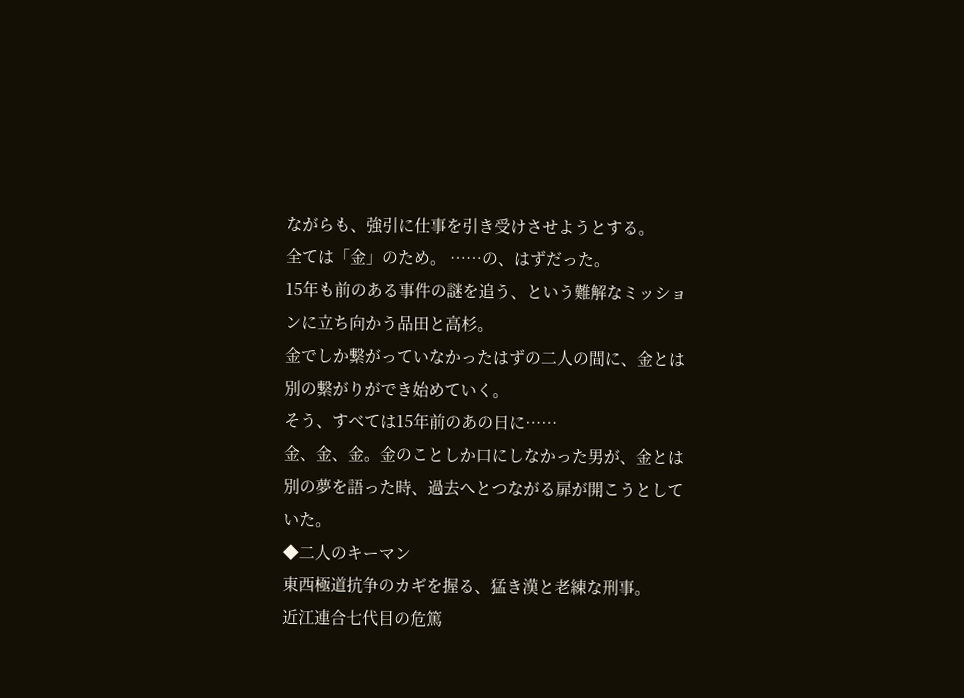ながらも、強引に仕事を引き受けさせようとする。
全ては「金」のため。 ……の、はずだった。
15年も前のある事件の謎を追う、という難解なミッションに立ち向かう品田と高杉。
金でしか繋がっていなかったはずの二人の間に、金とは別の繋がりができ始めていく。
そう、すべては15年前のあの日に……
金、金、金。金のことしか口にしなかった男が、金とは別の夢を語った時、過去へとつながる扉が開こうとしていた。
◆二人のキーマン
東西極道抗争のカギを握る、猛き漢と老練な刑事。
近江連合七代目の危篤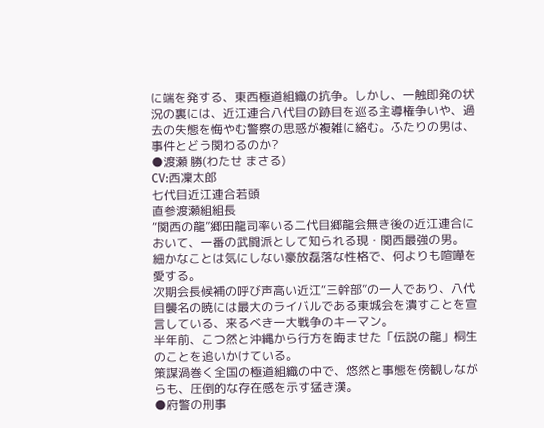に端を発する、東西極道組織の抗争。しかし、一触即発の状況の裏には、近江連合八代目の跡目を巡る主導権争いや、過去の失態を悔やむ警察の思惑が複雑に絡む。ふたりの男は、事件とどう関わるのか?
●渡瀬 勝(わたせ まさる)
CV:西凜太郎
七代目近江連合若頭
直参渡瀬組組長
“関西の龍”郷田龍司率いる二代目郷龍会無き後の近江連合において、一番の武闘派として知られる現・関西最強の男。
細かなことは気にしない豪放磊落な性格で、何よりも喧嘩を愛する。
次期会長候補の呼び声高い近江“三幹部”の一人であり、八代目襲名の暁には最大のライバルである東城会を潰すことを宣言している、来るべき一大戦争のキーマン。
半年前、こつ然と沖縄から行方を晦ませた「伝説の龍」桐生のことを追いかけている。
策謀渦巻く全国の極道組織の中で、悠然と事態を傍観しながらも、圧倒的な存在感を示す猛き漢。
●府警の刑事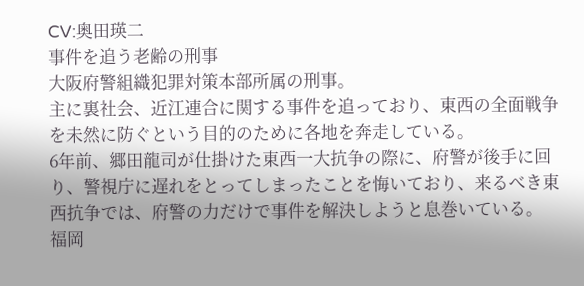CV:奥田瑛二
事件を追う老齢の刑事
大阪府警組織犯罪対策本部所属の刑事。
主に裏社会、近江連合に関する事件を追っており、東西の全面戦争を未然に防ぐという目的のために各地を奔走している。
6年前、郷田龍司が仕掛けた東西一大抗争の際に、府警が後手に回り、警視庁に遅れをとってしまったことを悔いており、来るべき東西抗争では、府警の力だけで事件を解決しようと息巻いている。
福岡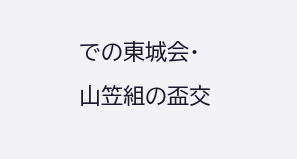での東城会・山笠組の盃交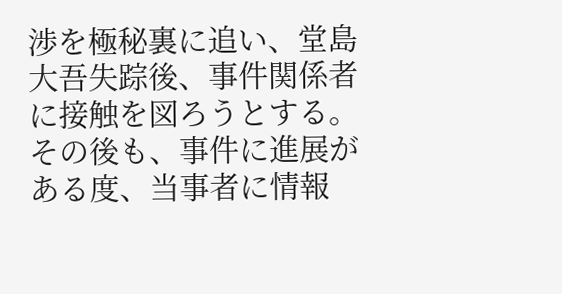渉を極秘裏に追い、堂島大吾失踪後、事件関係者に接触を図ろうとする。
その後も、事件に進展がある度、当事者に情報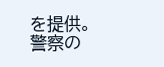を提供。
警察の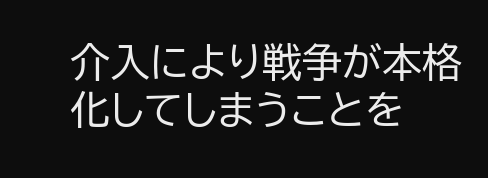介入により戦争が本格化してしまうことを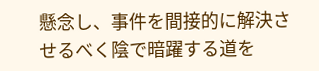懸念し、事件を間接的に解決させるべく陰で暗躍する道を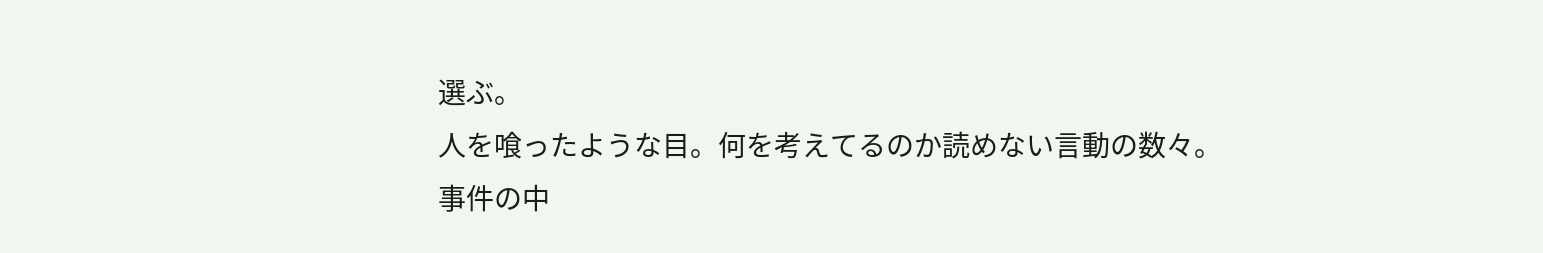選ぶ。
人を喰ったような目。何を考えてるのか読めない言動の数々。
事件の中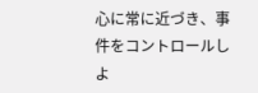心に常に近づき、事件をコントロールしよ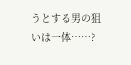うとする男の狙いは一体……?